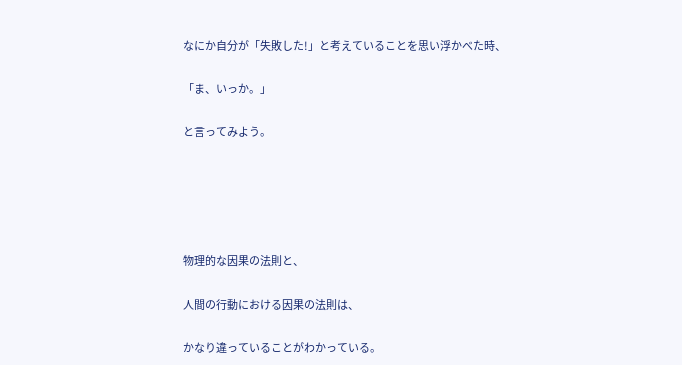なにか自分が「失敗した!」と考えていることを思い浮かべた時、

「ま、いっか。」

と言ってみよう。





物理的な因果の法則と、

人間の行動における因果の法則は、

かなり違っていることがわかっている。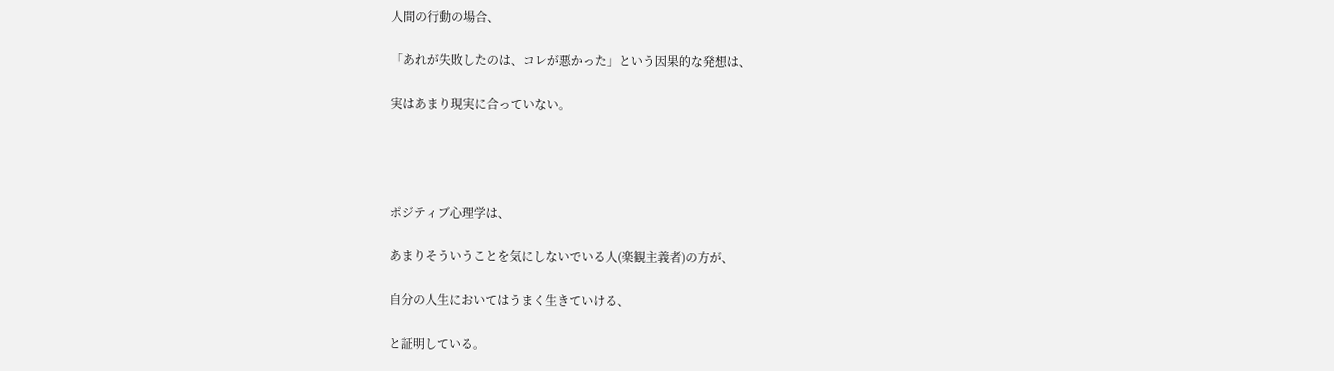人間の行動の場合、

「あれが失敗したのは、コレが悪かった」という因果的な発想は、

実はあまり現実に合っていない。




ポジティブ心理学は、

あまりそういうことを気にしないでいる人(楽観主義者)の方が、

自分の人生においてはうまく生きていける、

と証明している。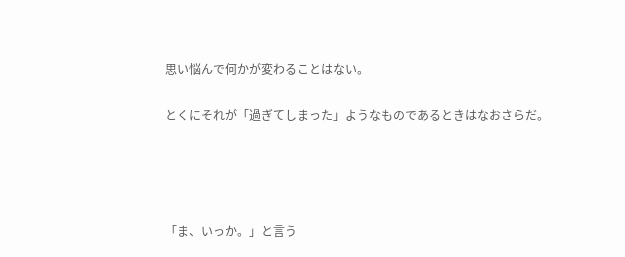思い悩んで何かが変わることはない。

とくにそれが「過ぎてしまった」ようなものであるときはなおさらだ。




「ま、いっか。」と言う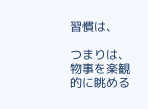習慣は、

つまりは、物事を楽観的に眺める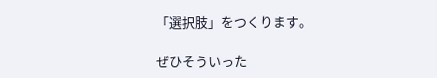「選択肢」をつくります。

ぜひそういった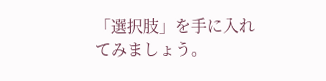「選択肢」を手に入れてみましょう。